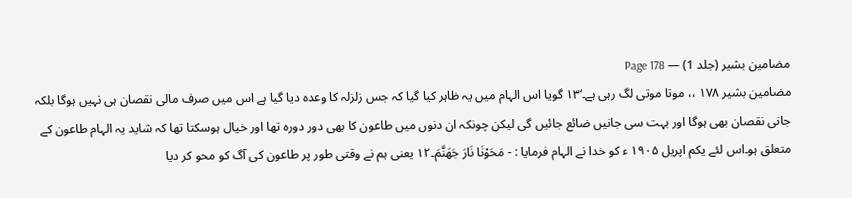مضامین بشیر (جلد 1) — Page 178
مضامین بشیر ۱۷۸ ،، موتا موتی لگ رہی ہے۔‘۱۳ گویا اس الہام میں یہ ظاہر کیا گیا کہ جس زلزلہ کا وعدہ دیا گیا ہے اس میں صرف مالی نقصان ہی نہیں ہوگا بلکہ جانی نقصان بھی ہوگا اور بہت سی جانیں ضائع جائیں گی لیکن چونکہ ان دنوں میں طاعون کا بھی دور دورہ تھا اور خیال ہوسکتا تھا کہ شاید یہ الہام طاعون کے متعلق ہو۔اس لئے یکم اپریل ۱۹۰۵ ء کو خدا نے الہام فرمایا : - مَحَوْنَا نَارَ جَهَنَّمَ۔١٢ یعنی ہم نے وقتی طور پر طاعون کی آگ کو محو کر دیا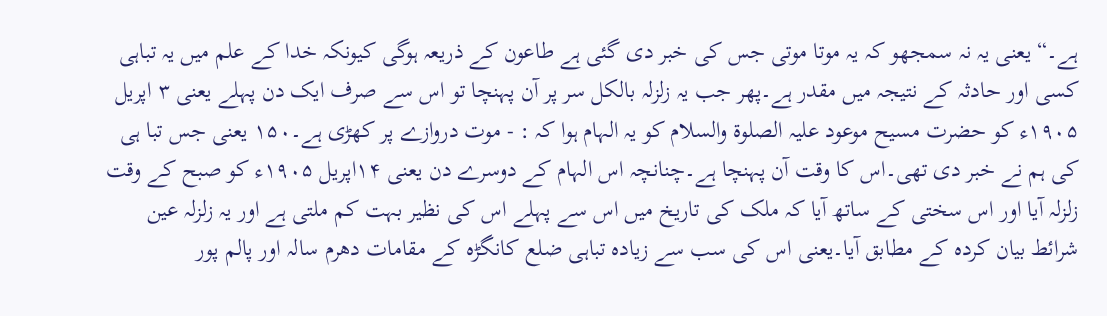ہے۔“ یعنی یہ نہ سمجھو کہ یہ موتا موتی جس کی خبر دی گئی ہے طاعون کے ذریعہ ہوگی کیونکہ خدا کے علم میں یہ تباہی کسی اور حادثہ کے نتیجہ میں مقدر ہے۔پھر جب یہ زلزلہ بالکل سر پر آن پہنچا تو اس سے صرف ایک دن پہلے یعنی ۳ اپریل ۱۹۰۵ء کو حضرت مسیح موعود علیہ الصلوۃ والسلام کو یہ الہام ہوا کہ : - موت دروازے پر کھڑی ہے۔۱۵۰ یعنی جس تبا ہی کی ہم نے خبر دی تھی۔اس کا وقت آن پہنچا ہے۔چنانچہ اس الہام کے دوسرے دن یعنی ۱۴اپریل ۱۹۰۵ء کو صبح کے وقت زلزلہ آیا اور اس سختی کے ساتھ آیا کہ ملک کی تاریخ میں اس سے پہلے اس کی نظیر بہت کم ملتی ہے اور یہ زلزلہ عین شرائط بیان کردہ کے مطابق آیا۔یعنی اس کی سب سے زیادہ تباہی ضلع کانگڑہ کے مقامات دھرم سالہ اور پالم پور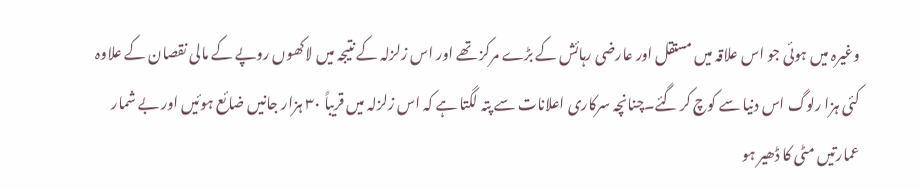وغیرہ میں ہوئی جو اس علاقہ میں مستقل اور عارضی رہائش کے بڑے مرکز تھے اور اس زلزلہ کے نتیجہ میں لاکھوں روپے کے مالی نقصان کے علاوہ کئی ہزا رلوگ اس دنیا سے کوچ کر گئے۔چنانچہ سرکاری اعلانات سے پتہ لگتا ہے کہ اس زلزلہ میں قریباً ۳۰ ہزار جانیں ضائع ہوئیں اور بے شمار عمارتیں مٹی کا ڈھیر ہو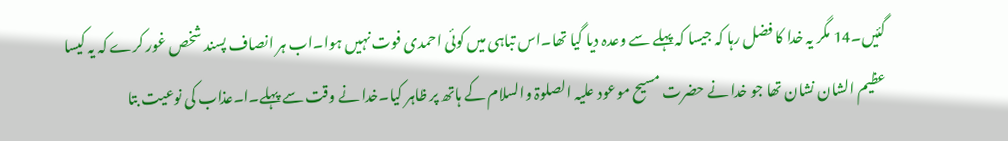گئیں۔14 مگر یہ خدا کا فضل رہا کہ جیسا کہ پہلے سے وعدہ دیا گیا تھا۔اس تباہی میں کوئی احمدی فوت نہیں ہوا۔اب ہر انصاف پسند شخص غور کرے کہ یہ کیسا عظیم الشان نشان تھا جو خدا نے حضرت مسیح موعود علیہ الصلوۃ والسلام کے ہاتھ پر ظاہر کیا۔خدا نے وقت سے پہلے۔ا۔عذاب کی نوعیت بتا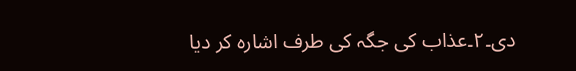دی۔۲۔عذاب کی جگہ کی طرف اشارہ کر دیا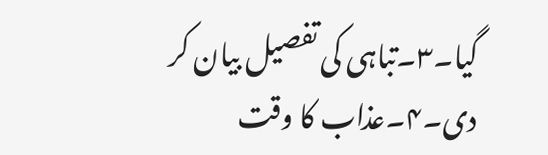گیا۔۳۔تباہی کی تفصیل بیان کر دی۔۴۔عذاب کا وقت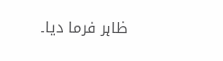ظاہر فرما دیا۔